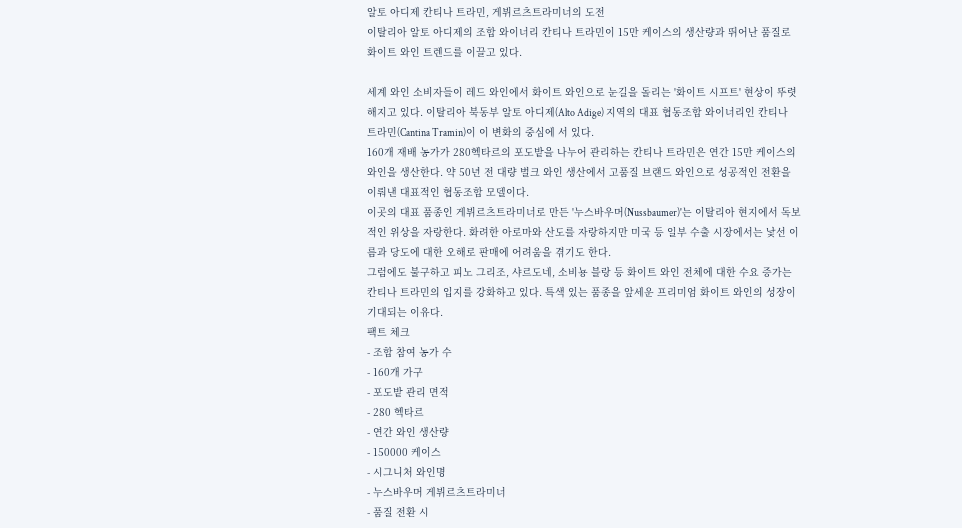알토 아디제 칸티나 트라민, 게뷔르츠트라미너의 도전
이탈리아 알토 아디제의 조합 와이너리 칸티나 트라민이 15만 케이스의 생산량과 뛰어난 품질로 화이트 와인 트렌드를 이끌고 있다.

세계 와인 소비자들이 레드 와인에서 화이트 와인으로 눈길을 돌리는 '화이트 시프트' 현상이 뚜렷해지고 있다. 이탈리아 북동부 알토 아디제(Alto Adige) 지역의 대표 협동조합 와이너리인 칸티나 트라민(Cantina Tramin)이 이 변화의 중심에 서 있다.
160개 재배 농가가 280헥타르의 포도밭을 나누어 관리하는 칸티나 트라민은 연간 15만 케이스의 와인을 생산한다. 약 50년 전 대량 벌크 와인 생산에서 고품질 브랜드 와인으로 성공적인 전환을 이뤄낸 대표적인 협동조합 모델이다.
이곳의 대표 품종인 게뷔르츠트라미너로 만든 '누스바우머(Nussbaumer)'는 이탈리아 현지에서 독보적인 위상을 자랑한다. 화려한 아로마와 산도를 자랑하지만 미국 등 일부 수출 시장에서는 낯선 이름과 당도에 대한 오해로 판매에 어려움을 겪기도 한다.
그럼에도 불구하고 피노 그리조, 샤르도네, 소비뇽 블랑 등 화이트 와인 전체에 대한 수요 증가는 칸티나 트라민의 입지를 강화하고 있다. 특색 있는 품종을 앞세운 프리미엄 화이트 와인의 성장이 기대되는 이유다.
팩트 체크
- 조합 참여 농가 수
- 160개 가구
- 포도밭 관리 면적
- 280 헥타르
- 연간 와인 생산량
- 150000 케이스
- 시그니처 와인명
- 누스바우머 게뷔르츠트라미너
- 품질 전환 시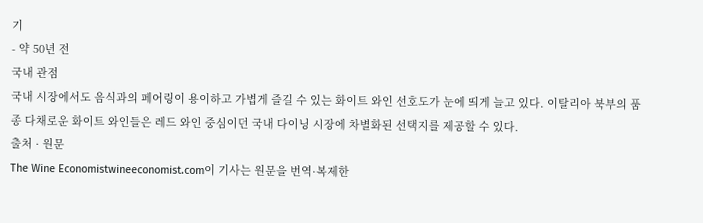기
- 약 50년 전
국내 관점
국내 시장에서도 음식과의 페어링이 용이하고 가볍게 즐길 수 있는 화이트 와인 선호도가 눈에 띄게 늘고 있다. 이탈리아 북부의 품종 다채로운 화이트 와인들은 레드 와인 중심이던 국내 다이닝 시장에 차별화된 선택지를 제공할 수 있다.
출처 · 원문
The Wine Economistwineeconomist.com이 기사는 원문을 번역·복제한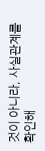것이 아니라, 사실관계를 확인해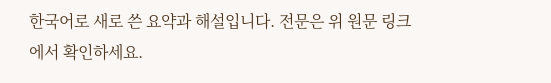한국어로 새로 쓴 요약과 해설입니다. 전문은 위 원문 링크에서 확인하세요.